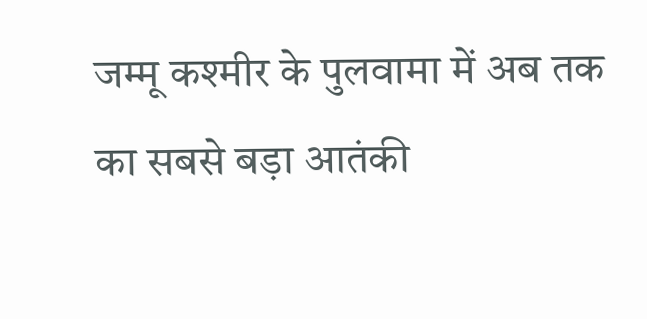जम्मू कश्मीर के पुलवामा में अब तक का सबसे बड़ा आतंकी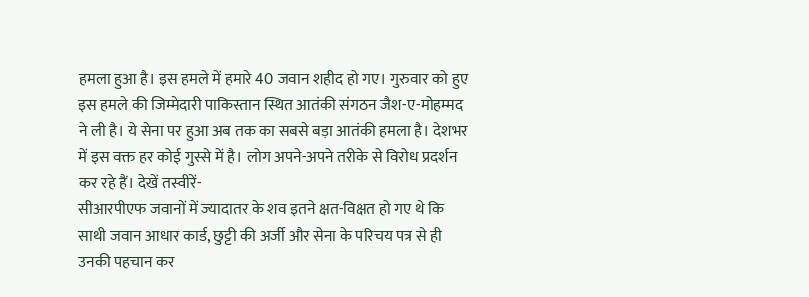हमला हुआ है। इस हमले में हमारे 40 जवान शहीद हो गए। गुरुवार को हुए इस हमले की जिम्मेदारी पाकिस्तान स्थित आतंकी संगठन जैश-ए-मोहम्मद ने ली है। ये सेना पर हुआ अब तक का सबसे बड़ा आतंकी हमला है। देशभर में इस वक्त हर कोई गुस्से में है। लोग अपने-अपने तरीके से विरोध प्रदर्शन कर रहे हैं। देखें तस्वीरें-
सीआरपीएफ जवानों में ज्यादातर के शव इतने क्षत-विक्षत हो गए थे कि साथी जवान आधार कार्ड, छुट्टी की अर्जी और सेना के परिचय पत्र से ही उनकी पहचान कर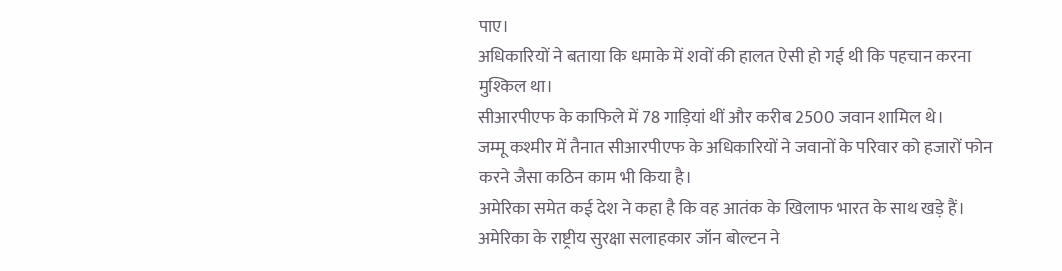पाए।
अधिकारियों ने बताया कि धमाके में शवों की हालत ऐसी हो गई थी कि पहचान करना मुश्किल था।
सीआरपीएफ के काफिले में 78 गाड़ियां थीं और करीब 2500 जवान शामिल थे।
जम्मू कश्मीर में तैनात सीआरपीएफ के अधिकारियों ने जवानों के परिवार को हजारों फोन करने जैसा कठिन काम भी किया है।
अमेरिका समेत कई देश ने कहा है कि वह आतंक के खिलाफ भारत के साथ खड़े हैं।
अमेरिका के राष्ट्रीय सुरक्षा सलाहकार जॉन बोल्टन ने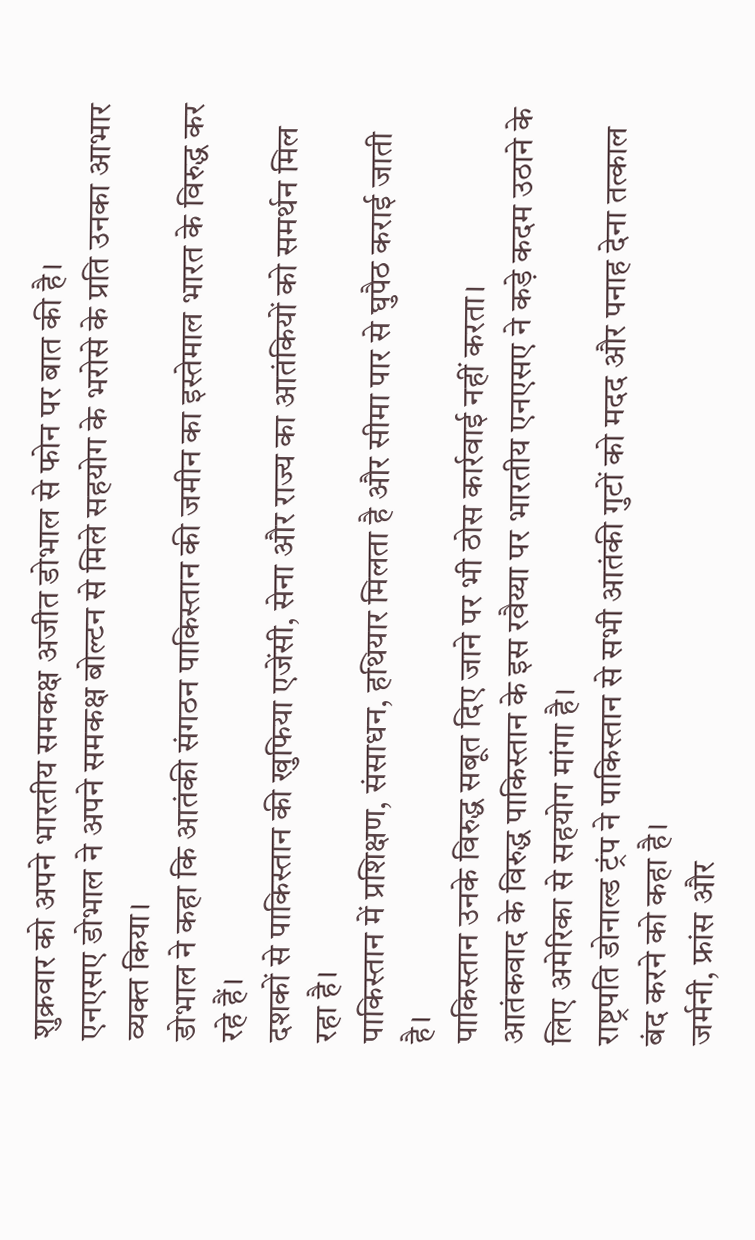शुक्रवार को अपने भारतीय समकक्ष अजीत डोभाल से फोन पर बात की है।
एनएसए डोभाल ने अपने समकक्ष बोल्टन से मिले सहयोग के भरोसे के प्रति उनका आभार व्यक्त किया।
डोभाल ने कहा कि आतंकी संगठन पाकिस्तान की जमीन का इस्तेमाल भारत के विरुद्ध कर रहे हैं।
दशकों से पाकिस्तान की खुफिया एजेंसी, सेना और राज्य का आतंकियों को समर्थन मिल रहा है।
पाकिस्तान में प्रशिक्षण, संसाधन, हथियार मिलता है और सीमा पार से घुपैठ कराई जाती है।
पाकिस्तान उनके विरुद्ध सबूत दिए जाने पर भी ठोस कार्रवाई नहीं करता।
आतंकवाद के विरुद्ध पाकिस्तान के इस रवैय्या पर भारतीय एनएसए ने कड़े कदम उठाने के लिए अमेरिका से सहयोग मांगा है।
राष्ट्रपति डोनाल्ड ट्रंप ने पाकिस्तान से सभी आतंकी गुटों को मदद और पनाह देना तत्काल बंद करने को कहा है।
जर्मनी, फ्रांस और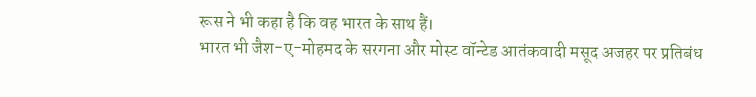रूस ने भी कहा है कि वह भारत के साथ हैं।
भारत भी जैश-ए-मोहमद के सरगना और मोस्ट वॉन्टेड आतंकवादी मसूद अजहर पर प्रतिबंध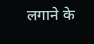लगाने के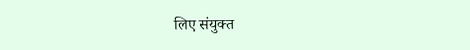लिए संयुक्त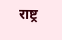राष्ट्र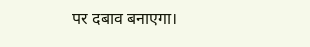पर दबाव बनाएगा।